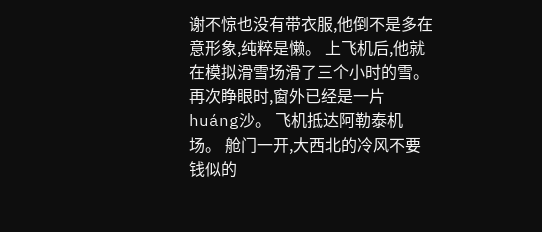谢不惊也没有带衣服,他倒不是多在意形象,纯粹是懒。 上飞机后,他就在模拟滑雪场滑了三个小时的雪。再次睁眼时,窗外已经是一片huáng沙。 飞机抵达阿勒泰机场。 舱门一开,大西北的冷风不要钱似的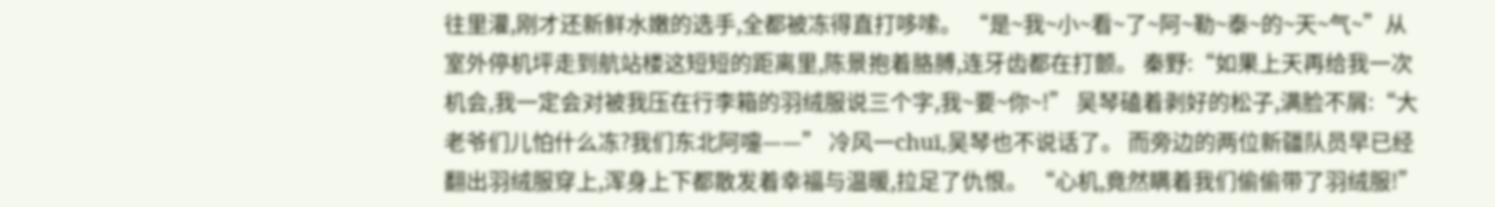往里灌,刚才还新鲜水嫩的选手,全都被冻得直打哆嗦。 “是~我~小~看~了~阿~勒~泰~的~天~气~”从室外停机坪走到航站楼这短短的距离里,陈景抱着胳膊,连牙齿都在打颤。 秦野:“如果上天再给我一次机会,我一定会对被我压在行李箱的羽绒服说三个字,我~要~你~!” 吴琴磕着剥好的松子,满脸不屑:“大老爷们儿怕什么冻?我们东北阿嚏——” 冷风一chuī,吴琴也不说话了。 而旁边的两位新疆队员早已经翻出羽绒服穿上,浑身上下都散发着幸福与温暖,拉足了仇恨。 “心机,竟然瞒着我们偷偷带了羽绒服!”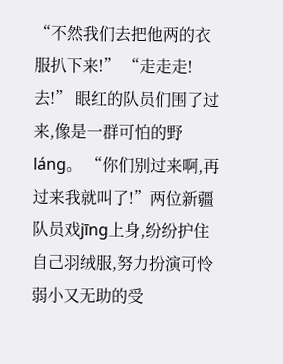“不然我们去把他两的衣服扒下来!” “走走走!去!” 眼红的队员们围了过来,像是一群可怕的野láng。 “你们别过来啊,再过来我就叫了!”两位新疆队员戏jīng上身,纷纷护住自己羽绒服,努力扮演可怜弱小又无助的受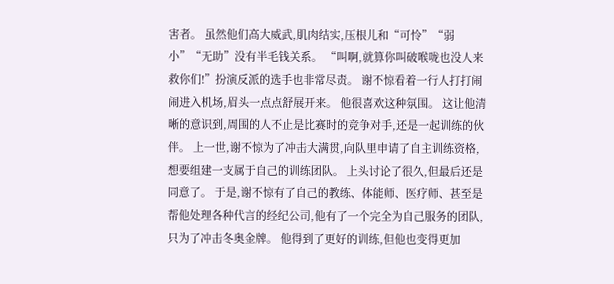害者。 虽然他们高大威武,肌肉结实,压根儿和“可怜”“弱小”“无助”没有半毛钱关系。 “叫啊,就算你叫破喉咙也没人来救你们!”扮演反派的选手也非常尽责。 谢不惊看着一行人打打闹闹进入机场,眉头一点点舒展开来。 他很喜欢这种氛围。 这让他清晰的意识到,周围的人不止是比赛时的竞争对手,还是一起训练的伙伴。 上一世,谢不惊为了冲击大满贯,向队里申请了自主训练资格,想要组建一支属于自己的训练团队。 上头讨论了很久,但最后还是同意了。 于是,谢不惊有了自己的教练、体能师、医疗师、甚至是帮他处理各种代言的经纪公司,他有了一个完全为自己服务的团队,只为了冲击冬奥金牌。 他得到了更好的训练,但他也变得更加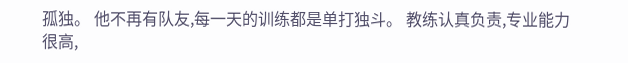孤独。 他不再有队友,每一天的训练都是单打独斗。 教练认真负责,专业能力很高,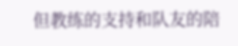但教练的支持和队友的陪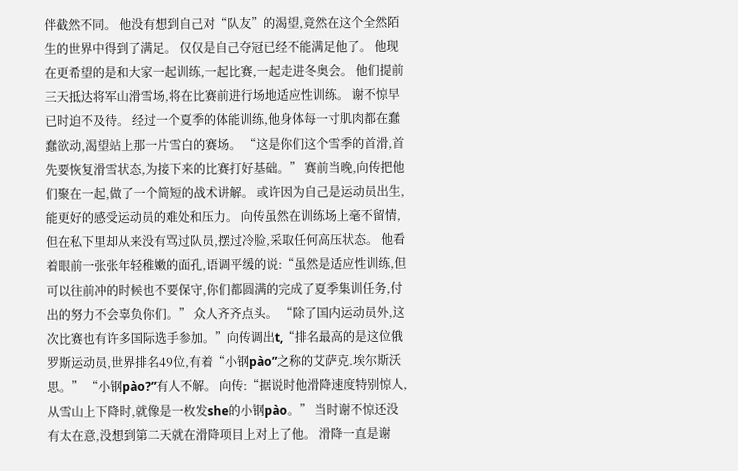伴截然不同。 他没有想到自己对“队友”的渴望,竟然在这个全然陌生的世界中得到了满足。 仅仅是自己夺冠已经不能满足他了。 他现在更希望的是和大家一起训练,一起比赛,一起走进冬奥会。 他们提前三天抵达将军山滑雪场,将在比赛前进行场地适应性训练。 谢不惊早已时迫不及待。 经过一个夏季的体能训练,他身体每一寸肌肉都在蠢蠢欲动,渴望站上那一片雪白的赛场。 “这是你们这个雪季的首滑,首先要恢复滑雪状态,为接下来的比赛打好基础。” 赛前当晚,向传把他们聚在一起,做了一个简短的战术讲解。 或许因为自己是运动员出生,能更好的感受运动员的难处和压力。 向传虽然在训练场上毫不留情,但在私下里却从来没有骂过队员,摆过冷脸,采取任何高压状态。 他看着眼前一张张年轻稚嫩的面孔,语调平缓的说:“虽然是适应性训练,但可以往前冲的时候也不要保守,你们都圆满的完成了夏季集训任务,付出的努力不会辜负你们。” 众人齐齐点头。 “除了国内运动员外,这次比赛也有许多国际选手参加。”向传调出t,“排名最高的是这位俄罗斯运动员,世界排名49位,有着“小钢pào”之称的艾萨克.埃尔斯沃思。” “小钢pào?”有人不解。 向传:“据说时他滑降速度特别惊人,从雪山上下降时,就像是一枚发she的小钢pào。” 当时谢不惊还没有太在意,没想到第二天就在滑降项目上对上了他。 滑降一直是谢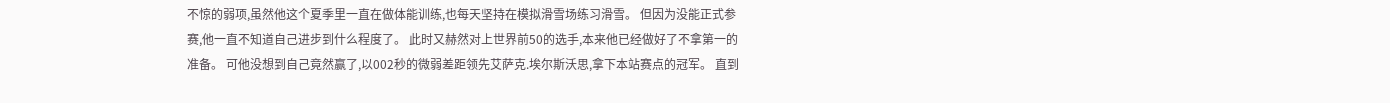不惊的弱项,虽然他这个夏季里一直在做体能训练,也每天坚持在模拟滑雪场练习滑雪。 但因为没能正式参赛,他一直不知道自己进步到什么程度了。 此时又赫然对上世界前50的选手,本来他已经做好了不拿第一的准备。 可他没想到自己竟然赢了,以002秒的微弱差距领先艾萨克.埃尔斯沃思,拿下本站赛点的冠军。 直到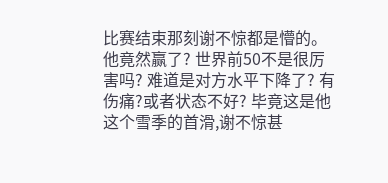比赛结束那刻谢不惊都是懵的。 他竟然赢了? 世界前50不是很厉害吗? 难道是对方水平下降了? 有伤痛?或者状态不好? 毕竟这是他这个雪季的首滑,谢不惊甚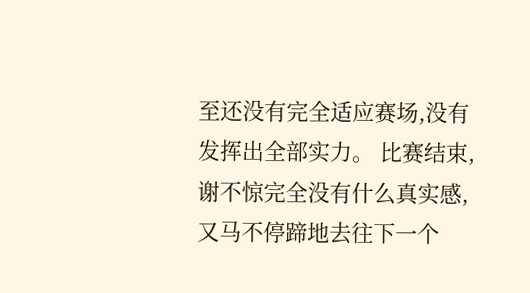至还没有完全适应赛场,没有发挥出全部实力。 比赛结束,谢不惊完全没有什么真实感,又马不停蹄地去往下一个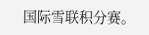国际雪联积分赛。